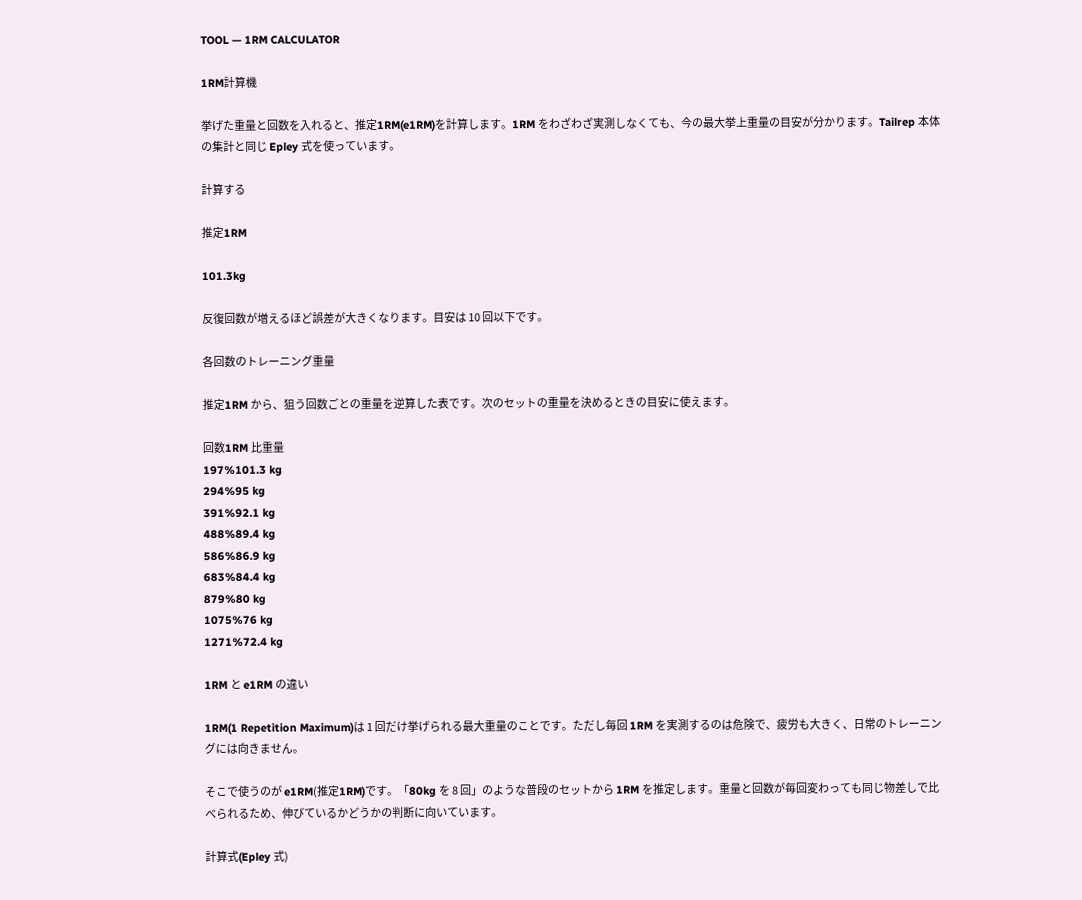TOOL — 1RM CALCULATOR

1RM計算機

挙げた重量と回数を入れると、推定1RM(e1RM)を計算します。1RM をわざわざ実測しなくても、今の最大挙上重量の目安が分かります。Tailrep 本体の集計と同じ Epley 式を使っています。

計算する

推定1RM

101.3kg

反復回数が増えるほど誤差が大きくなります。目安は 10 回以下です。

各回数のトレーニング重量

推定1RM から、狙う回数ごとの重量を逆算した表です。次のセットの重量を決めるときの目安に使えます。

回数1RM 比重量
197%101.3 kg
294%95 kg
391%92.1 kg
488%89.4 kg
586%86.9 kg
683%84.4 kg
879%80 kg
1075%76 kg
1271%72.4 kg

1RM と e1RM の違い

1RM(1 Repetition Maximum)は 1 回だけ挙げられる最大重量のことです。ただし毎回 1RM を実測するのは危険で、疲労も大きく、日常のトレーニングには向きません。

そこで使うのが e1RM(推定1RM)です。「80kg を 8 回」のような普段のセットから 1RM を推定します。重量と回数が毎回変わっても同じ物差しで比べられるため、伸びているかどうかの判断に向いています。

計算式(Epley 式)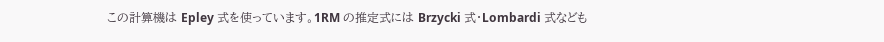この計算機は Epley 式を使っています。1RM の推定式には Brzycki 式・Lombardi 式なども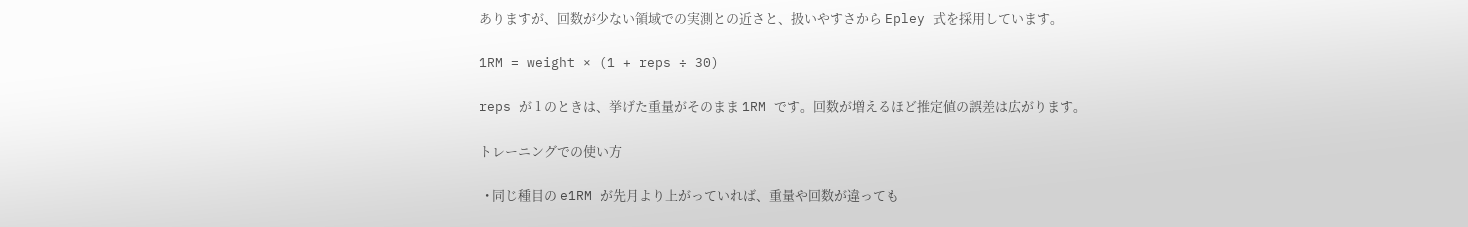ありますが、回数が少ない領域での実測との近さと、扱いやすさから Epley 式を採用しています。

1RM = weight × (1 + reps ÷ 30)

reps が 1 のときは、挙げた重量がそのまま 1RM です。回数が増えるほど推定値の誤差は広がります。

トレーニングでの使い方

  • 同じ種目の e1RM が先月より上がっていれば、重量や回数が違っても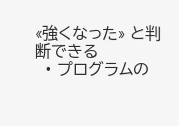«強くなった» と判断できる
  • プログラムの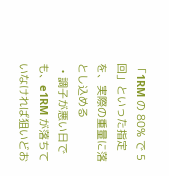「1RM の 80% で 5 回」といった指定を、実際の重量に落とし込める
  • 調子が悪い日でも、e1RM が落ちていなければ狙いどお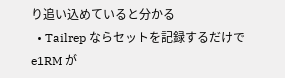り追い込めていると分かる
  • Tailrep ならセットを記録するだけで e1RM が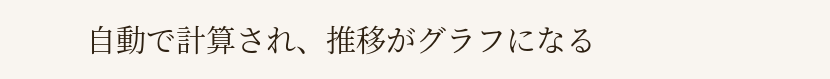自動で計算され、推移がグラフになる